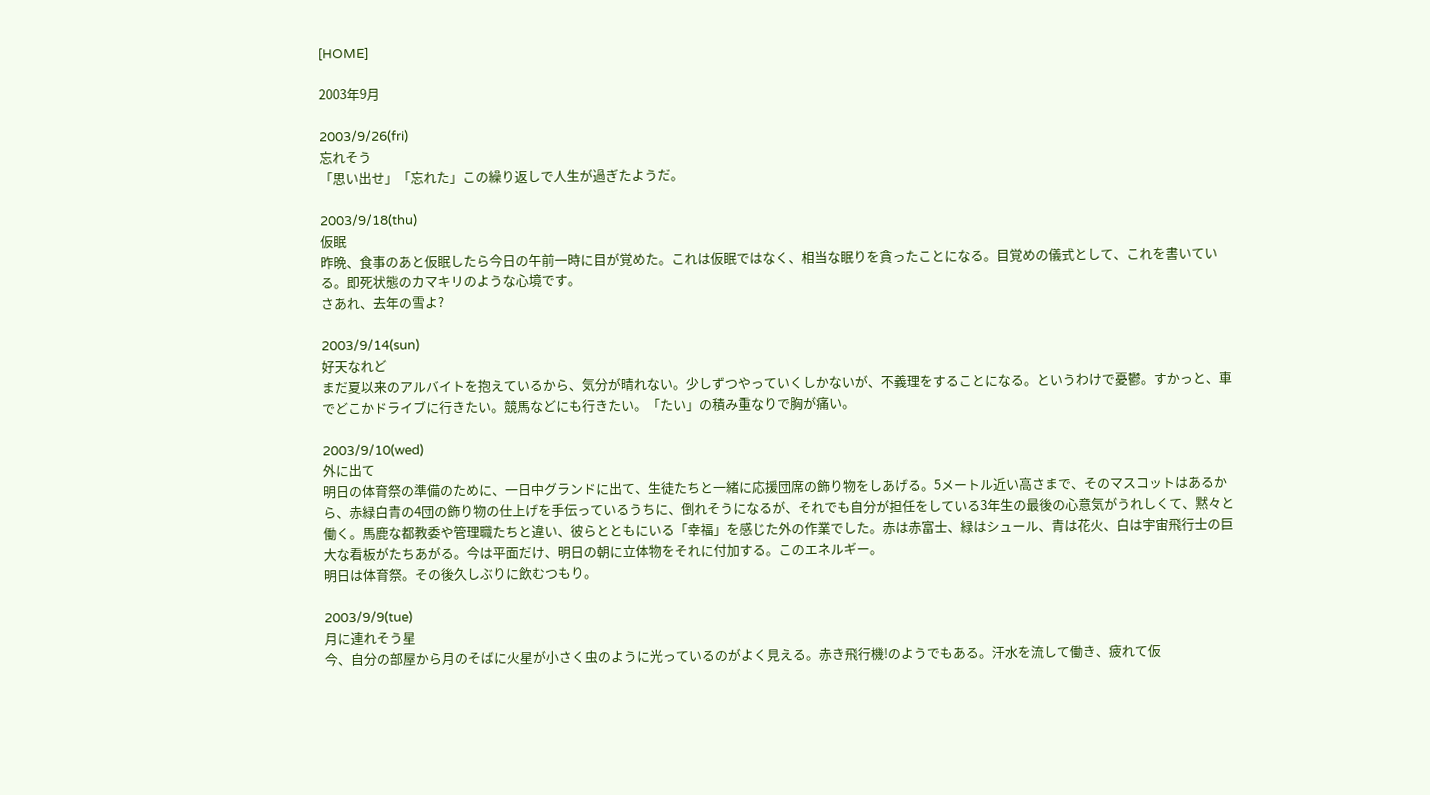[HOME]

2003年9月

2003/9/26(fri)
忘れそう
「思い出せ」「忘れた」この繰り返しで人生が過ぎたようだ。

2003/9/18(thu)
仮眠
昨晩、食事のあと仮眠したら今日の午前一時に目が覚めた。これは仮眠ではなく、相当な眠りを貪ったことになる。目覚めの儀式として、これを書いている。即死状態のカマキリのような心境です。
さあれ、去年の雪よ?

2003/9/14(sun)
好天なれど
まだ夏以来のアルバイトを抱えているから、気分が晴れない。少しずつやっていくしかないが、不義理をすることになる。というわけで憂鬱。すかっと、車でどこかドライブに行きたい。競馬などにも行きたい。「たい」の積み重なりで胸が痛い。

2003/9/10(wed)
外に出て
明日の体育祭の準備のために、一日中グランドに出て、生徒たちと一緒に応援団席の飾り物をしあげる。5メートル近い高さまで、そのマスコットはあるから、赤緑白青の4団の飾り物の仕上げを手伝っているうちに、倒れそうになるが、それでも自分が担任をしている3年生の最後の心意気がうれしくて、黙々と働く。馬鹿な都教委や管理職たちと違い、彼らとともにいる「幸福」を感じた外の作業でした。赤は赤富士、緑はシュール、青は花火、白は宇宙飛行士の巨大な看板がたちあがる。今は平面だけ、明日の朝に立体物をそれに付加する。このエネルギー。
明日は体育祭。その後久しぶりに飲むつもり。

2003/9/9(tue)
月に連れそう星
今、自分の部屋から月のそばに火星が小さく虫のように光っているのがよく見える。赤き飛行機!のようでもある。汗水を流して働き、疲れて仮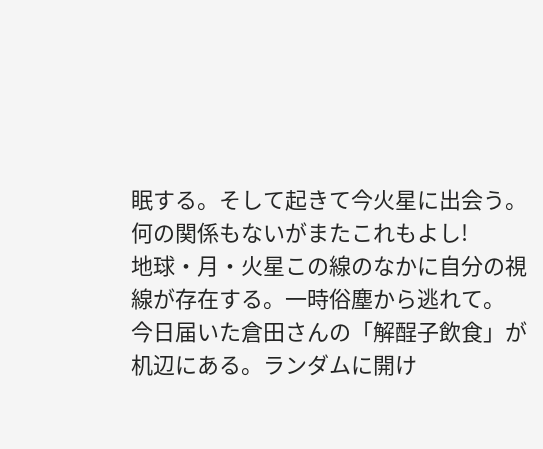眠する。そして起きて今火星に出会う。何の関係もないがまたこれもよし!
地球・月・火星この線のなかに自分の視線が存在する。一時俗塵から逃れて。
今日届いた倉田さんの「解酲子飲食」が机辺にある。ランダムに開け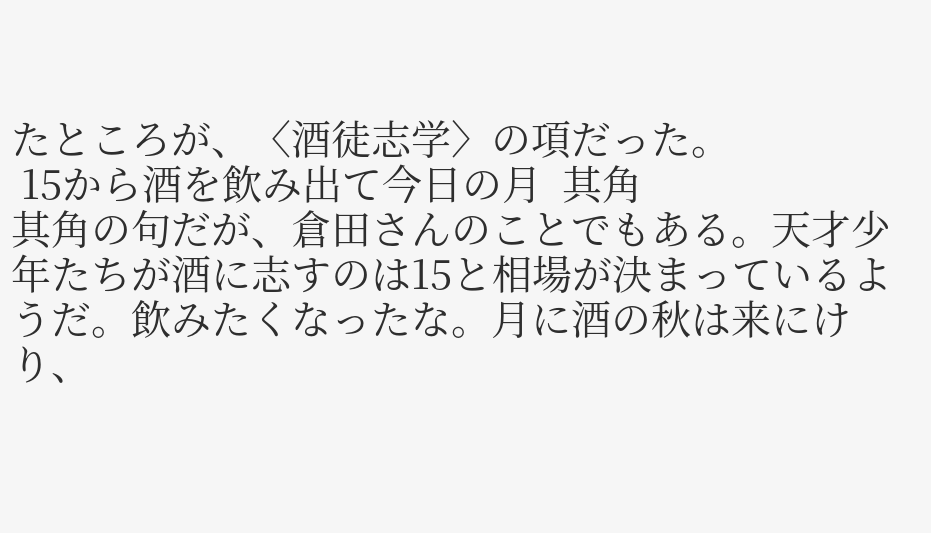たところが、〈酒徒志学〉の項だった。
 15から酒を飲み出て今日の月  其角
其角の句だが、倉田さんのことでもある。天才少年たちが酒に志すのは15と相場が決まっているようだ。飲みたくなったな。月に酒の秋は来にけり、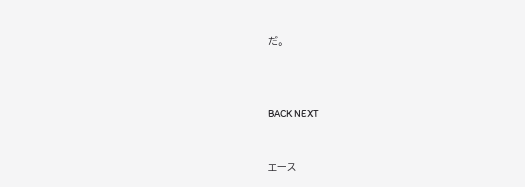だ。



BACK NEXT


エース